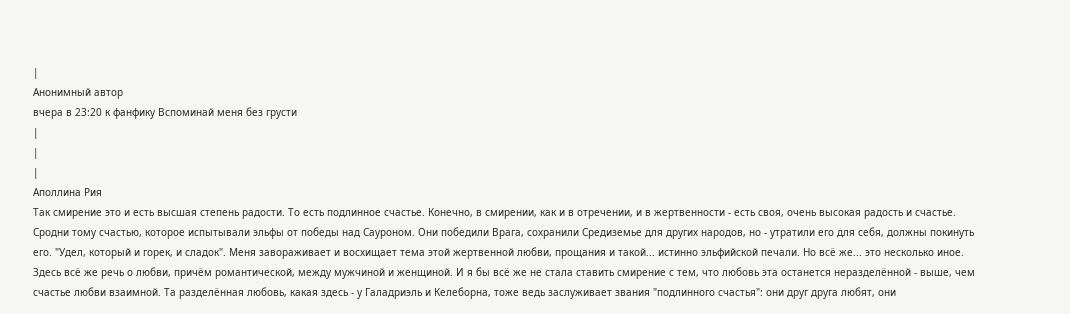|
Анонимный автор
вчера в 23:20 к фанфику Вспоминай меня без грусти
|
|
|
Аполлина Рия
Так смирение это и есть высшая степень радости. То есть подлинное счастье. Конечно, в смирении, как и в отречении, и в жертвенности - есть своя, очень высокая радость и счастье. Сродни тому счастью, которое испытывали эльфы от победы над Сауроном. Они победили Врага, сохранили Средиземье для других народов, но - утратили его для себя, должны покинуть его. "Удел, который и горек, и сладок". Меня завораживает и восхищает тема этой жертвенной любви, прощания и такой... истинно эльфийской печали. Но всё же... это несколько иное. Здесь всё же речь о любви, причём романтической, между мужчиной и женщиной. И я бы всё же не стала ставить смирение с тем, что любовь эта останется неразделённой - выше, чем счастье любви взаимной. Та разделённая любовь, какая здесь - у Галадриэль и Келеборна, тоже ведь заслуживает звания "подлинного счастья": они друг друга любят, они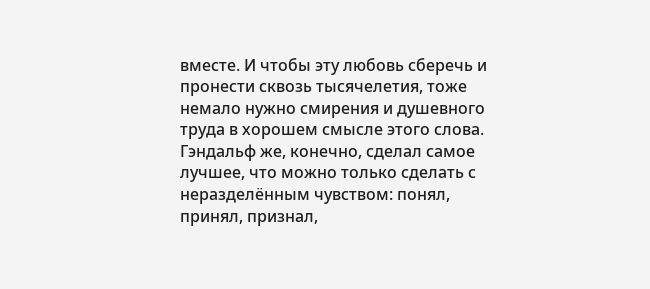вместе. И чтобы эту любовь сберечь и пронести сквозь тысячелетия, тоже немало нужно смирения и душевного труда в хорошем смысле этого слова. Гэндальф же, конечно, сделал самое лучшее, что можно только сделать с неразделённым чувством: понял, принял, признал,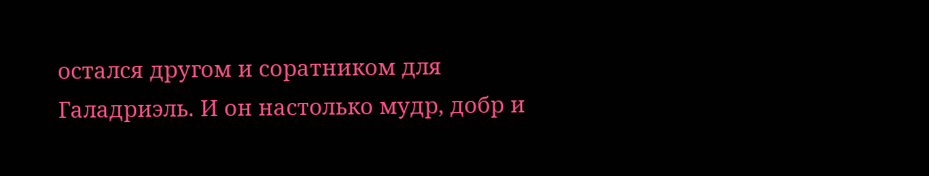остался другом и соратником для Галадриэль. И он настолько мудр, добр и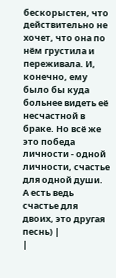бескорыстен, что действительно не хочет, что она по нём грустила и переживала. И, конечно, ему было бы куда больнее видеть её несчастной в браке. Но всё же это победа личности - одной личности, счастье для одной души. А есть ведь счастье для двоих, это другая песнь) |
|